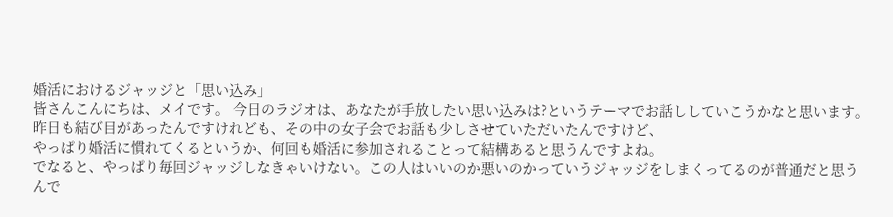婚活におけるジャッジと「思い込み」
皆さんこんにちは、メイです。 今日のラジオは、あなたが手放したい思い込みは?というテーマでお話ししていこうかなと思います。
昨日も結び目があったんですけれども、その中の女子会でお話も少しさせていただいたんですけど、
やっぱり婚活に慣れてくるというか、何回も婚活に参加されることって結構あると思うんですよね。
でなると、やっぱり毎回ジャッジしなきゃいけない。この人はいいのか悪いのかっていうジャッジをしまくってるのが普通だと思うんで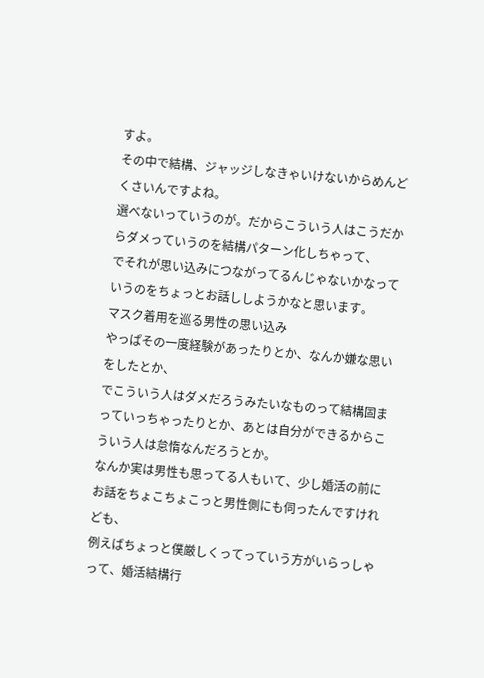すよ。
その中で結構、ジャッジしなきゃいけないからめんどくさいんですよね。
選べないっていうのが。だからこういう人はこうだからダメっていうのを結構パターン化しちゃって、
でそれが思い込みにつながってるんじゃないかなっていうのをちょっとお話ししようかなと思います。
マスク着用を巡る男性の思い込み
やっぱその一度経験があったりとか、なんか嫌な思いをしたとか、
でこういう人はダメだろうみたいなものって結構固まっていっちゃったりとか、あとは自分ができるからこういう人は怠惰なんだろうとか。
なんか実は男性も思ってる人もいて、少し婚活の前にお話をちょこちょこっと男性側にも伺ったんですけれども、
例えばちょっと僕厳しくってっていう方がいらっしゃって、婚活結構行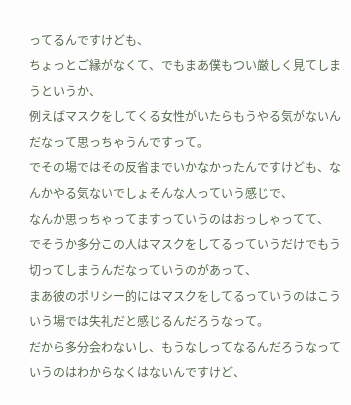ってるんですけども、
ちょっとご縁がなくて、でもまあ僕もつい厳しく見てしまうというか、
例えばマスクをしてくる女性がいたらもうやる気がないんだなって思っちゃうんですって。
でその場ではその反省までいかなかったんですけども、なんかやる気ないでしょそんな人っていう感じで、
なんか思っちゃってますっていうのはおっしゃってて、
でそうか多分この人はマスクをしてるっていうだけでもう切ってしまうんだなっていうのがあって、
まあ彼のポリシー的にはマスクをしてるっていうのはこういう場では失礼だと感じるんだろうなって。
だから多分会わないし、もうなしってなるんだろうなっていうのはわからなくはないんですけど、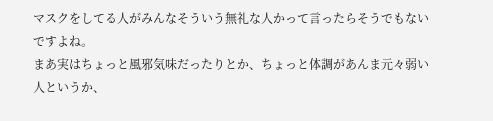マスクをしてる人がみんなそういう無礼な人かって言ったらそうでもないですよね。
まあ実はちょっと風邪気味だったりとか、ちょっと体調があんま元々弱い人というか、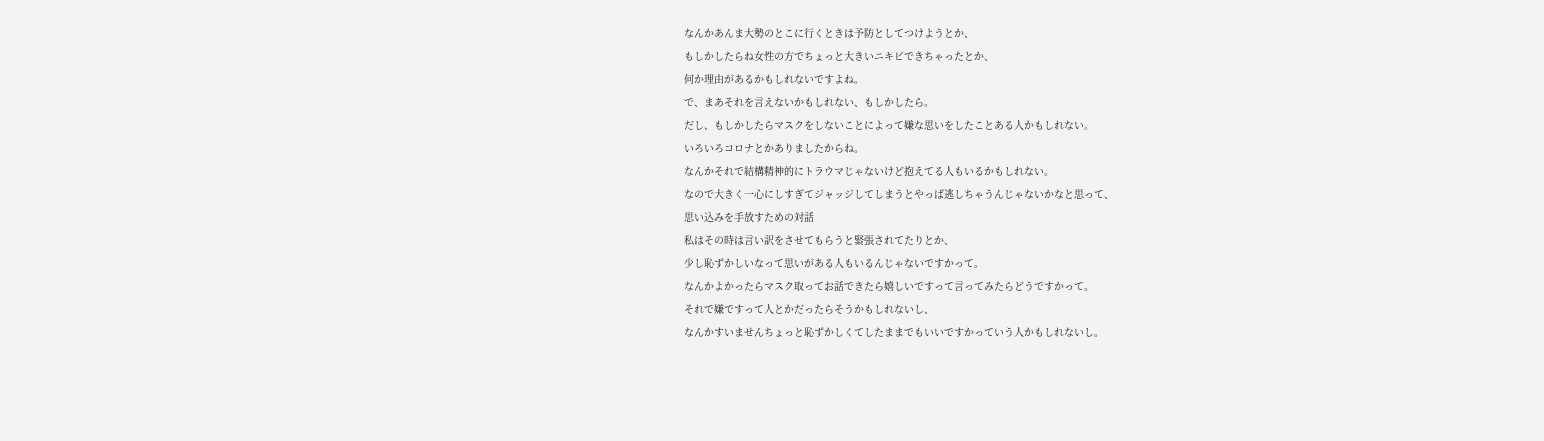なんかあんま大勢のとこに行くときは予防としてつけようとか、
もしかしたらね女性の方でちょっと大きいニキビできちゃったとか、
何か理由があるかもしれないですよね。
で、まあそれを言えないかもしれない、もしかしたら。
だし、もしかしたらマスクをしないことによって嫌な思いをしたことある人かもしれない。
いろいろコロナとかありましたからね。
なんかそれで結構精神的にトラウマじゃないけど抱えてる人もいるかもしれない。
なので大きく一心にしすぎてジャッジしてしまうとやっぱ逃しちゃうんじゃないかなと思って、
思い込みを手放すための対話
私はその時は言い訳をさせてもらうと緊張されてたりとか、
少し恥ずかしいなって思いがある人もいるんじゃないですかって。
なんかよかったらマスク取ってお話できたら嬉しいですって言ってみたらどうですかって。
それで嫌ですって人とかだったらそうかもしれないし、
なんかすいませんちょっと恥ずかしくてしたままでもいいですかっていう人かもしれないし。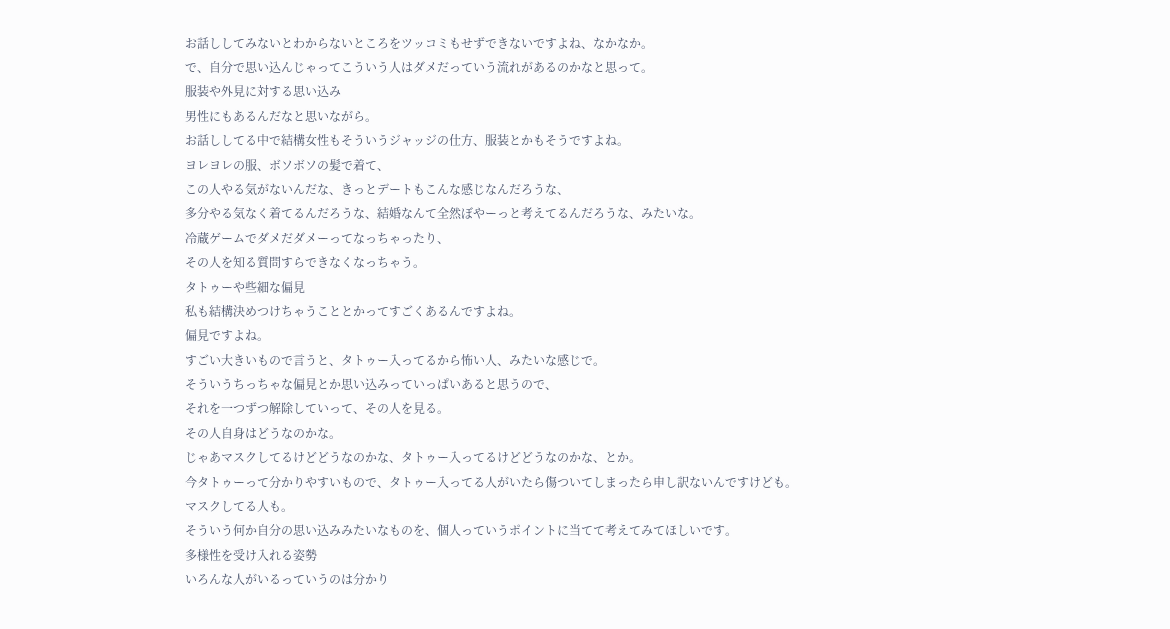お話ししてみないとわからないところをツッコミもせずできないですよね、なかなか。
で、自分で思い込んじゃってこういう人はダメだっていう流れがあるのかなと思って。
服装や外見に対する思い込み
男性にもあるんだなと思いながら。
お話ししてる中で結構女性もそういうジャッジの仕方、服装とかもそうですよね。
ヨレヨレの服、ボソボソの髪で着て、
この人やる気がないんだな、きっとデートもこんな感じなんだろうな、
多分やる気なく着てるんだろうな、結婚なんて全然ぼやーっと考えてるんだろうな、みたいな。
冷蔵ゲームでダメだダメーってなっちゃったり、
その人を知る質問すらできなくなっちゃう。
タトゥーや些細な偏見
私も結構決めつけちゃうこととかってすごくあるんですよね。
偏見ですよね。
すごい大きいもので言うと、タトゥー入ってるから怖い人、みたいな感じで。
そういうちっちゃな偏見とか思い込みっていっぱいあると思うので、
それを一つずつ解除していって、その人を見る。
その人自身はどうなのかな。
じゃあマスクしてるけどどうなのかな、タトゥー入ってるけどどうなのかな、とか。
今タトゥーって分かりやすいもので、タトゥー入ってる人がいたら傷ついてしまったら申し訳ないんですけども。
マスクしてる人も。
そういう何か自分の思い込みみたいなものを、個人っていうポイントに当てて考えてみてほしいです。
多様性を受け入れる姿勢
いろんな人がいるっていうのは分かり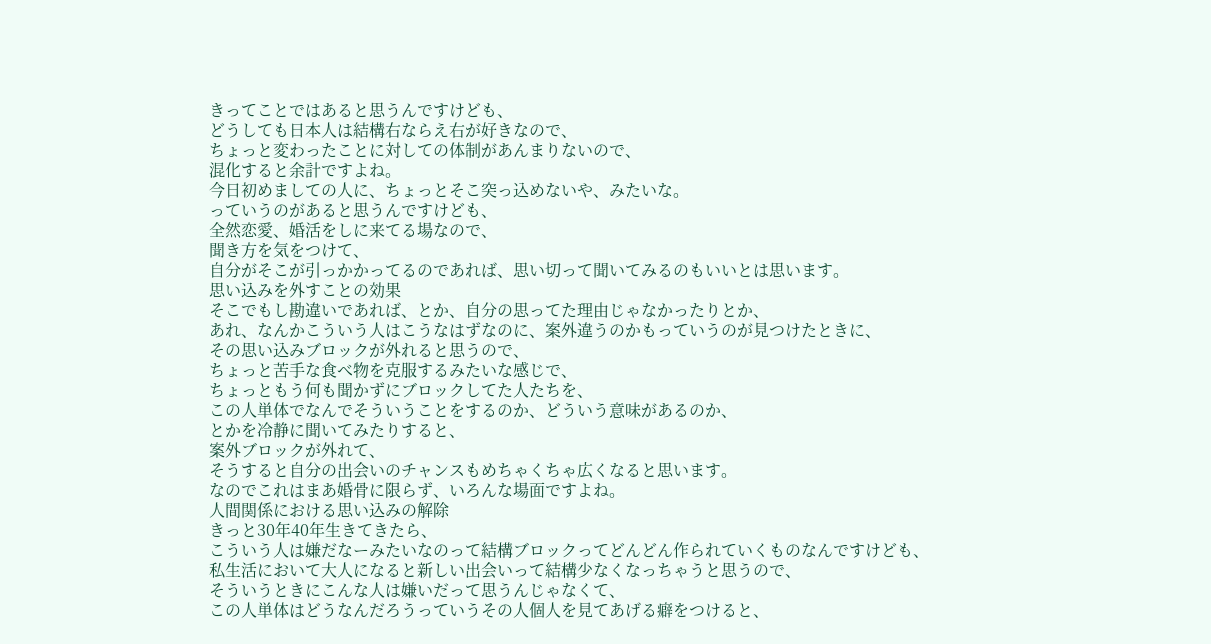きってことではあると思うんですけども、
どうしても日本人は結構右ならえ右が好きなので、
ちょっと変わったことに対しての体制があんまりないので、
混化すると余計ですよね。
今日初めましての人に、ちょっとそこ突っ込めないや、みたいな。
っていうのがあると思うんですけども、
全然恋愛、婚活をしに来てる場なので、
聞き方を気をつけて、
自分がそこが引っかかってるのであれば、思い切って聞いてみるのもいいとは思います。
思い込みを外すことの効果
そこでもし勘違いであれば、とか、自分の思ってた理由じゃなかったりとか、
あれ、なんかこういう人はこうなはずなのに、案外違うのかもっていうのが見つけたときに、
その思い込みブロックが外れると思うので、
ちょっと苦手な食べ物を克服するみたいな感じで、
ちょっともう何も聞かずにブロックしてた人たちを、
この人単体でなんでそういうことをするのか、どういう意味があるのか、
とかを冷静に聞いてみたりすると、
案外ブロックが外れて、
そうすると自分の出会いのチャンスもめちゃくちゃ広くなると思います。
なのでこれはまあ婚骨に限らず、いろんな場面ですよね。
人間関係における思い込みの解除
きっと30年40年生きてきたら、
こういう人は嫌だなーみたいなのって結構ブロックってどんどん作られていくものなんですけども、
私生活において大人になると新しい出会いって結構少なくなっちゃうと思うので、
そういうときにこんな人は嫌いだって思うんじゃなくて、
この人単体はどうなんだろうっていうその人個人を見てあげる癖をつけると、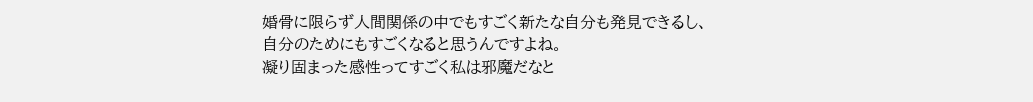婚骨に限らず人間関係の中でもすごく新たな自分も発見できるし、
自分のためにもすごくなると思うんですよね。
凝り固まった感性ってすごく私は邪魔だなと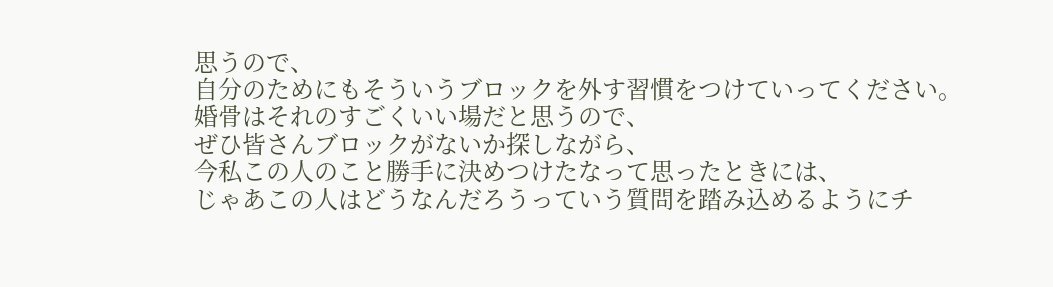思うので、
自分のためにもそういうブロックを外す習慣をつけていってください。
婚骨はそれのすごくいい場だと思うので、
ぜひ皆さんブロックがないか探しながら、
今私この人のこと勝手に決めつけたなって思ったときには、
じゃあこの人はどうなんだろうっていう質問を踏み込めるようにチ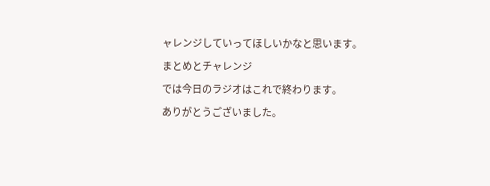ャレンジしていってほしいかなと思います。
まとめとチャレンジ
では今日のラジオはこれで終わります。
ありがとうございました。